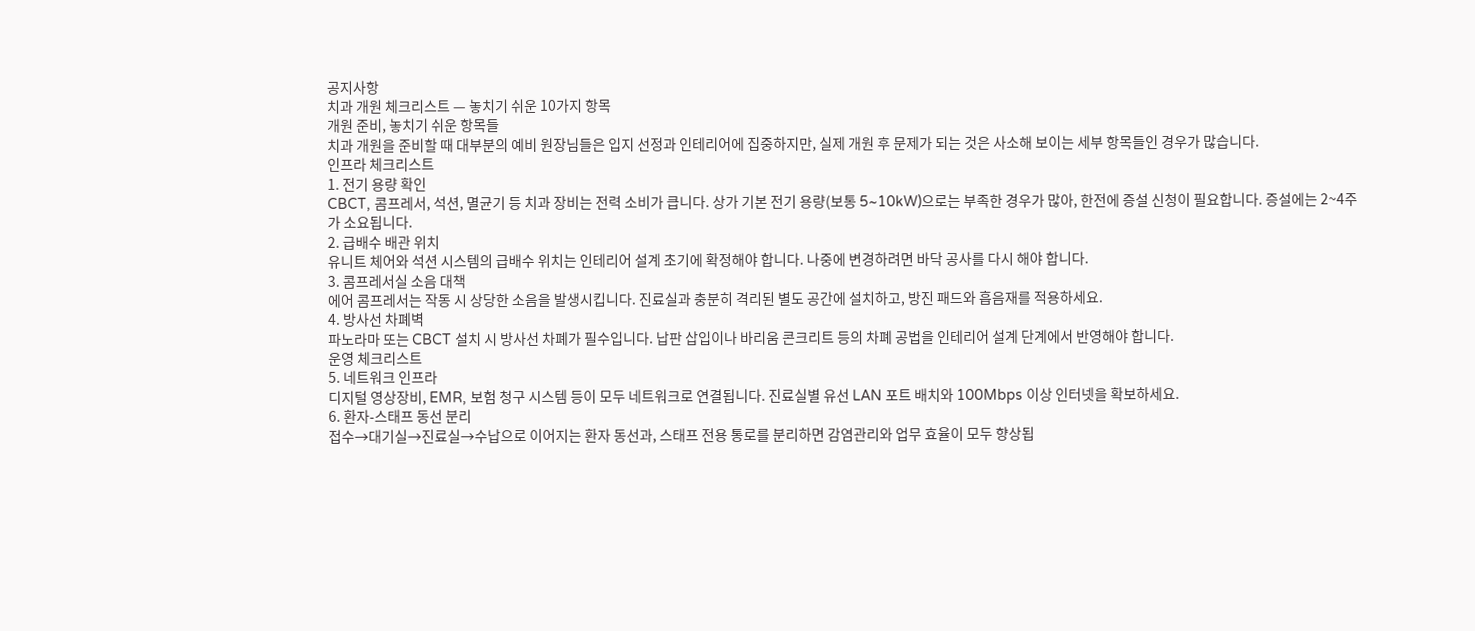공지사항
치과 개원 체크리스트 — 놓치기 쉬운 10가지 항목
개원 준비, 놓치기 쉬운 항목들
치과 개원을 준비할 때 대부분의 예비 원장님들은 입지 선정과 인테리어에 집중하지만, 실제 개원 후 문제가 되는 것은 사소해 보이는 세부 항목들인 경우가 많습니다.
인프라 체크리스트
1. 전기 용량 확인
CBCT, 콤프레서, 석션, 멸균기 등 치과 장비는 전력 소비가 큽니다. 상가 기본 전기 용량(보통 5~10kW)으로는 부족한 경우가 많아, 한전에 증설 신청이 필요합니다. 증설에는 2~4주가 소요됩니다.
2. 급배수 배관 위치
유니트 체어와 석션 시스템의 급배수 위치는 인테리어 설계 초기에 확정해야 합니다. 나중에 변경하려면 바닥 공사를 다시 해야 합니다.
3. 콤프레서실 소음 대책
에어 콤프레서는 작동 시 상당한 소음을 발생시킵니다. 진료실과 충분히 격리된 별도 공간에 설치하고, 방진 패드와 흡음재를 적용하세요.
4. 방사선 차폐벽
파노라마 또는 CBCT 설치 시 방사선 차폐가 필수입니다. 납판 삽입이나 바리움 콘크리트 등의 차폐 공법을 인테리어 설계 단계에서 반영해야 합니다.
운영 체크리스트
5. 네트워크 인프라
디지털 영상장비, EMR, 보험 청구 시스템 등이 모두 네트워크로 연결됩니다. 진료실별 유선 LAN 포트 배치와 100Mbps 이상 인터넷을 확보하세요.
6. 환자-스태프 동선 분리
접수→대기실→진료실→수납으로 이어지는 환자 동선과, 스태프 전용 통로를 분리하면 감염관리와 업무 효율이 모두 향상됩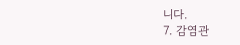니다.
7. 감염관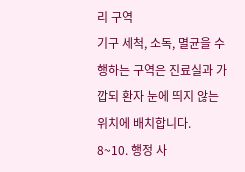리 구역
기구 세척, 소독, 멸균을 수행하는 구역은 진료실과 가깝되 환자 눈에 띄지 않는 위치에 배치합니다.
8~10. 행정 사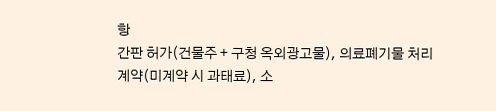항
간판 허가(건물주 + 구청 옥외광고물), 의료폐기물 처리 계약(미계약 시 과태료), 소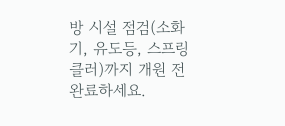방 시설 점검(소화기, 유도등, 스프링클러)까지 개원 전 완료하세요.